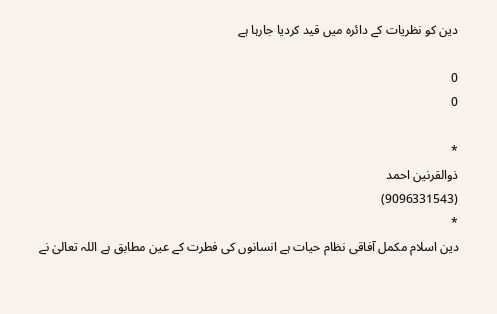دین کو نظریات کے دائرہ میں قید کردیا جارہا ہے

0
0

*
ذوالقرنین احمد
(9096331543)
*
دین اسلام مکمل آفاقی نظام حیات ہے انسانوں کی فطرت کے عین مطابق ہے اللہ تعالیٰ نے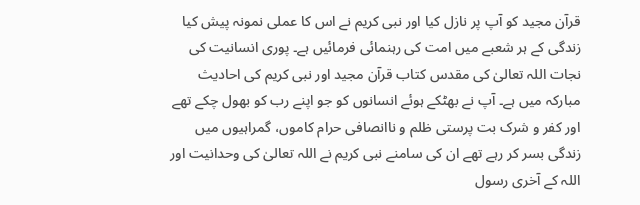قرآن مجید کو آپ پر نازل کیا اور نبی کریم نے اس کا عملی نمونہ پیش کیا زندگی کے ہر شعبے میں امت کی رہنمائی فرمائیں ہے۔ پوری انسانیت کی نجات اللہ تعالیٰ کی مقدس کتاب قرآن مجید اور نبی کریم کی احادیث مبارکہ میں ہے۔ آپ نے بھٹکے ہوئے انسانوں کو جو اپنے رب کو بھول چکے تھے اور کفر و شرک بت پرستی ظلم و ناانصافی حرام کاموں، گمراہیوں میں زندگی بسر کر رہے تھے ان کی سامنے نبی کریم نے اللہ تعالیٰ کی وحدانیت اور اللہ کے آخری رسول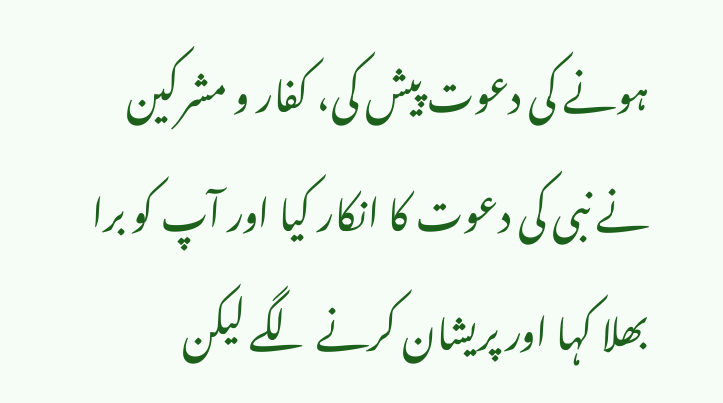ہونے کی دعوت پیش کی، کفار و مشرکین نے نبی کی دعوت کا انکار کیا اور آپ کو برا بھلا کہا اور پریشان کرنے لگے لیکن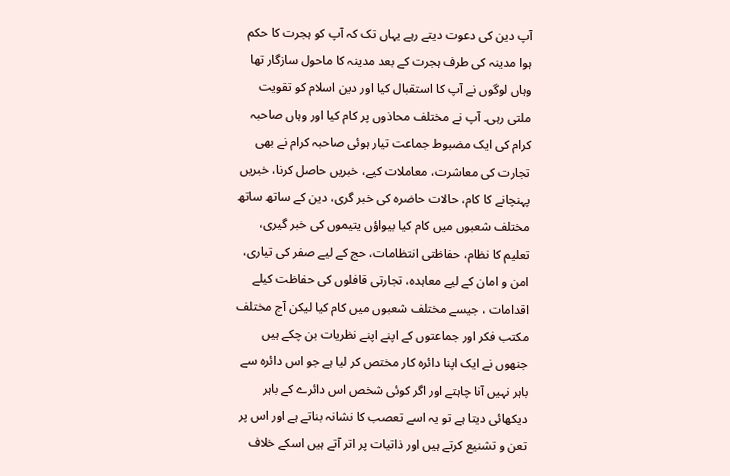آپ دین کی دعوت دیتے رہے یہاں تک کہ آپ کو ہجرت کا حکم ہوا مدینہ کی طرف ہجرت کے بعد مدینہ کا ماحول سازگار تھا وہاں لوگوں نے آپ کا استقبال کیا اور دین اسلام کو تقویت ملتی رہی۔ آپ نے مختلف محاذوں پر کام کیا اور وہاں صاحبہ کرام کی ایک مضبوط جماعت تیار ہوئی صاحبہ کرام نے بھی تجارت کی معاشرت، معاملات کیے، خبریں حاصل کرنا، خبریں پہنچانے کا کام، حالات حاضرہ کی خبر گری، دین کے ساتھ ساتھ مختلف شعبوں میں کام کیا بیواؤں یتیموں کی خبر گیری، تعلیم کا نظام، حفاظتی انتظامات، حج کے لیے صفر کی تیاری، امن و امان کے لیے معاہدہ، تجارتی قافلوں کی حفاظت کیلے اقدامات ، جیسے مختلف شعبوں میں کام کیا لیکن آج مختلف مکتب فکر اور جماعتوں کے اپنے اپنے نظریات بن چکے ہیں جنھوں نے ایک اپنا دائرہ کار مختص کر لیا ہے جو اس دائرہ سے باہر نہیں آنا چاہتے اور اگر کوئی شخص اس دائرے کے باہر دیکھائی دیتا ہے تو یہ اسے تعصب کا نشانہ بناتے ہے اور اس پر تعن و تشنیع کرتے ہیں اور ذاتیات پر اتر آتے ہیں اسکے خلاف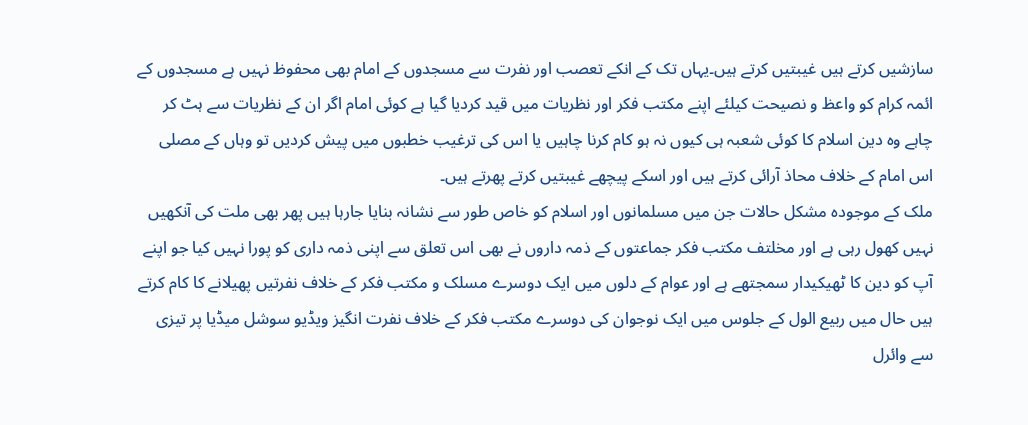سازشیں کرتے ہیں غیبتیں کرتے ہیں۔یہاں تک کے انکے تعصب اور نفرت سے مسجدوں کے امام بھی محفوظ نہیں ہے مسجدوں کے ائمہ کرام کو واعظ و نصیحت کیلئے اپنے مکتب فکر اور نظریات میں قید کردیا گیا ہے کوئی امام اگر ان کے نظریات سے ہٹ کر چاہے وہ دین اسلام کا کوئی شعبہ ہی کیوں نہ ہو کام کرنا چاہیں یا اس کی ترغیب خطبوں میں پیش کردیں تو وہاں کے مصلی اس امام کے خلاف محاذ آرائی کرتے ہیں اور اسکے پیچھے غیبتیں کرتے پھرتے ہیں۔
ملک کے موجودہ مشکل حالات جن میں مسلمانوں اور اسلام کو خاص طور سے نشانہ بنایا جارہا ہیں پھر بھی ملت کی آنکھیں نہیں کھول رہی ہے اور مخلتف مکتب فکر جماعتوں کے ذمہ داروں نے بھی اس تعلق سے اپنی ذمہ داری کو پورا نہیں کیا جو اپنے آپ کو دین کا ٹھیکیدار سمجتھے ہے اور عوام کے دلوں میں ایک دوسرے مسلک و مکتب فکر کے خلاف نفرتیں پھیلانے کا کام کرتے ہیں حال میں ربیع الول کے جلوس میں ایک نوجوان کی دوسرے مکتب فکر کے خلاف نفرت انگیز ویڈیو سوشل میڈیا پر تیزی سے وائرل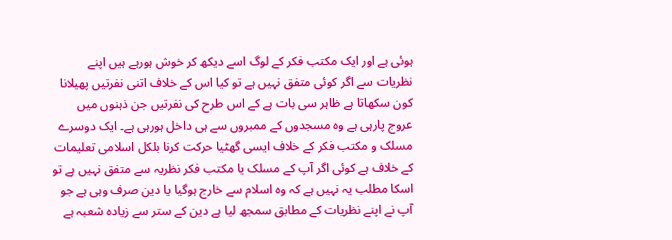ہوئی ہے اور ایک مکتب فکر کے لوگ اسے دیکھ کر خوش ہورہے ہیں اپنے نظریات سے اگر کوئی متفق نہیں ہے تو کیا اس کے خلاف اتنی نفرتیں پھیلانا کون سکھاتا ہے ظاہر سی بات ہے کے اس طرح کی نفرتیں جن ذہنوں میں عروج پارہی ہے وہ مسجدوں کے ممبروں سے ہی داخل ہورہی ہے۔ ایک دوسرے مسلک و مکتب فکر کے خلاف ایسی گھٹیا حرکت کرنا بلکل اسلامی تعلیمات کے خلاف ہے کوئی اگر آپ کے مسلک یا مکتب فکر نظریہ سے متفق نہیں ہے تو اسکا مطلب یہ نہیں ہے کہ وہ اسلام سے خارج ہوگیا یا دین صرف وہی ہے جو آپ نے اپنے نظریات کے مطابق سمجھ لیا ہے دین کے ستر سے زیادہ شعبہ ہے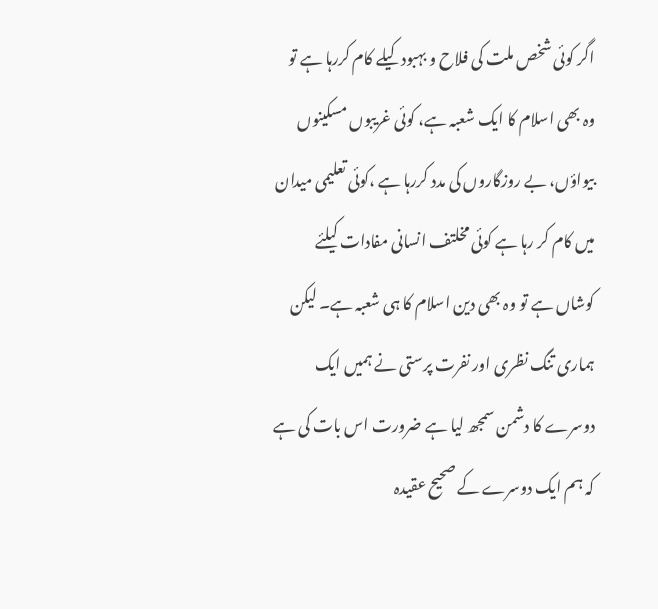اگر کوئی شخص ملت کی فلاح و بہبود کیلے کام کررہا ہے تو وہ بھی اسلام کا ایک شعبہ ہے، کوئی غریبوں مسکینوں بیواؤں، بے روزگاروں کی مدد کررہا ہے ،کوئی تعلیمی میدان میں کام کر رہا ہے کوئی مخلتف انسانی مفادات کیلئے کوشاں ہے تو وہ بھی دین اسلام کا ہی شعبہ ہے۔ لیکن ہماری تنگ نظری اور نفرت پرستی نے ہمیں ایک دوسرے کا دشمن سمجھ لیا ہے ضرورت اس بات کی ہے کہ ہم ایک دوسرے کے صحیح عقیدہ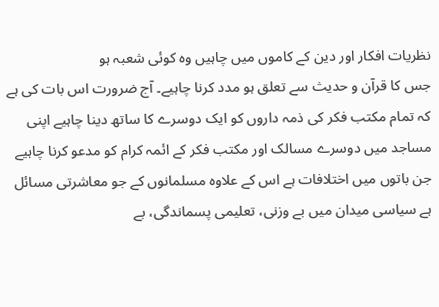نظریات افکار اور دین کے کاموں میں چاہیں وہ کوئی شعبہ ہو
جس کا قرآن و حدیث سے تعلق ہو مدد کرنا چاہیے۔ آج ضرورت اس بات کی ہے کہ تمام مکتب فکر کی ذمہ داروں کو ایک دوسرے کا ساتھ دینا چاہیے اپنی مساجد میں دوسرے مسالک اور مکتب فکر کے ائمہ کرام کو مدعو کرنا چاہیے جن باتوں میں اختلافات ہے اس کے علاوہ مسلمانوں کے جو معاشرتی مسائل ہے سیاسی میدان میں بے وزنی، تعلیمی پسماندگی، بے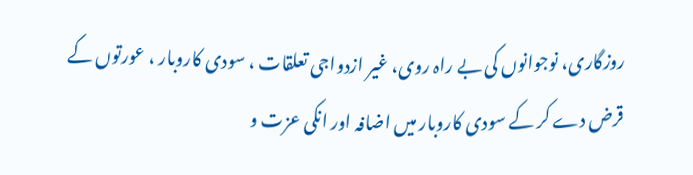روزگاری، نوجوانوں کی بے راہ روی، غیر ازدواجی تعلقات ، سودی کاروبار ، عورتوں کے قرض دے کر کے سودی کاروبار میں اضافہ اور انکی عزت و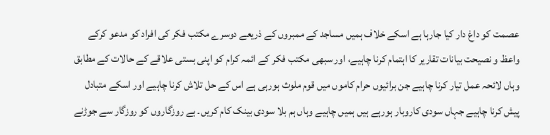عصمت کو داغ دار کیا جارہا ہے اسکے خلاف ہمیں مساجد کے ممبروں کے ذریعے دوسرے مکتب فکر کی افراد کو مدعو کرکے واعظ و نصیحت بیانات تقاریر کا اہتمام کرنا چاہیے، اور سبھی مکتب فکر کے ائمہ کرام کو اپنی بستی علاقے کے حالات کے مطابق وہاں لائحہ عمل تیار کرنا چاہیے جن برائیوں حرام کاموں میں قوم ملوث ہورہی ہے اس کے حل تلاش کرنا چاہیے اور اسکے متبادل پیش کرنا چاہیے جہاں سودی کاروبار ہورہے ہیں ہمیں چاہیے وہاں ہم بلا سودی بینک کام کریں۔ بے روزگاروں کو روزگار سے جوڑنے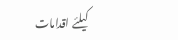کیلئے اقدامات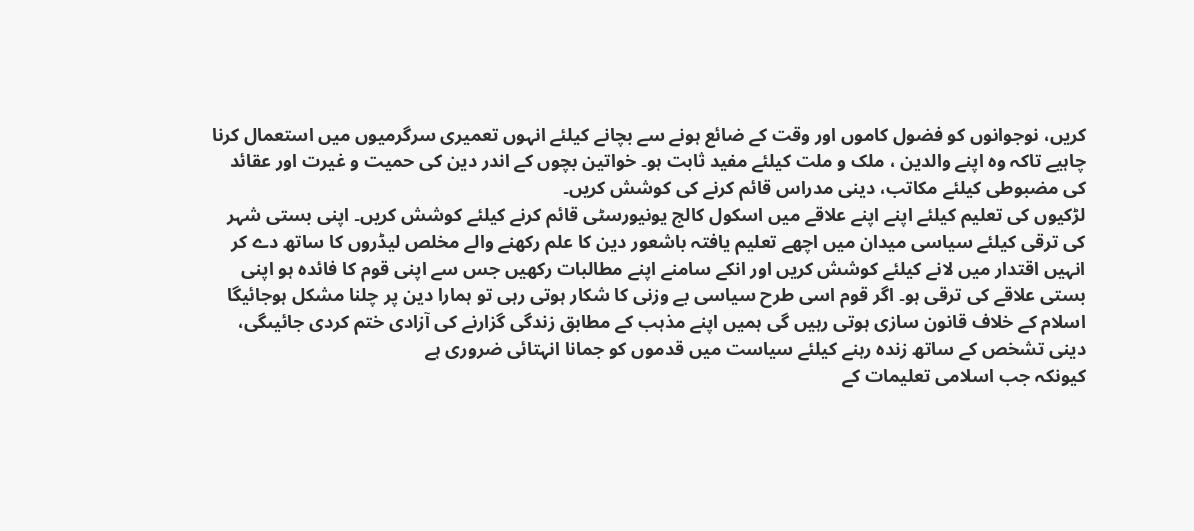کریں، نوجوانوں کو فضول کاموں اور وقت کے ضائع ہونے سے بچانے کیلئے انہوں تعمیری سرگرمیوں میں استعمال کرنا چاہیے تاکہ وہ اپنے والدین ، ملک و ملت کیلئے مفید ثابت ہو۔ خواتین بچوں کے اندر دین کی حمیت و غیرت اور عقائد کی مضبوطی کیلئے مکاتب، دینی مدراس قائم کرنے کی کوشش کریں۔
لڑکیوں کی تعلیم کیلئے اپنے اپنے علاقے میں اسکول کالج یونیورسٹی قائم کرنے کیلئے کوشش کریں۔ اپنی بستی شہر کی ترقی کیلئے سیاسی میدان میں اچھے تعلیم یافتہ باشعور دین کا علم رکھنے والے مخلص لیڈروں کا ساتھ دے کر انہیں اقتدار میں لانے کیلئے کوشش کریں اور انکے سامنے اپنے مطالبات رکھیں جس سے اپنی قوم کا فائدہ ہو اپنی بستی علاقے کی ترقی ہو۔ اگر قوم اسی طرح سیاسی بے وزنی کا شکار ہوتی رہی تو ہمارا دین پر چلنا مشکل ہوجائیگا اسلام کے خلاف قانون سازی ہوتی رہیں گی ہمیں اپنے مذہب کے مطابق زندگی گزارنے کی آزادی ختم کردی جائیںگی، دینی تشخص کے ساتھ زندہ رہنے کیلئے سیاست میں قدموں کو جمانا انہتائی ضروری ہے
کیونکہ جب اسلامی تعلیمات کے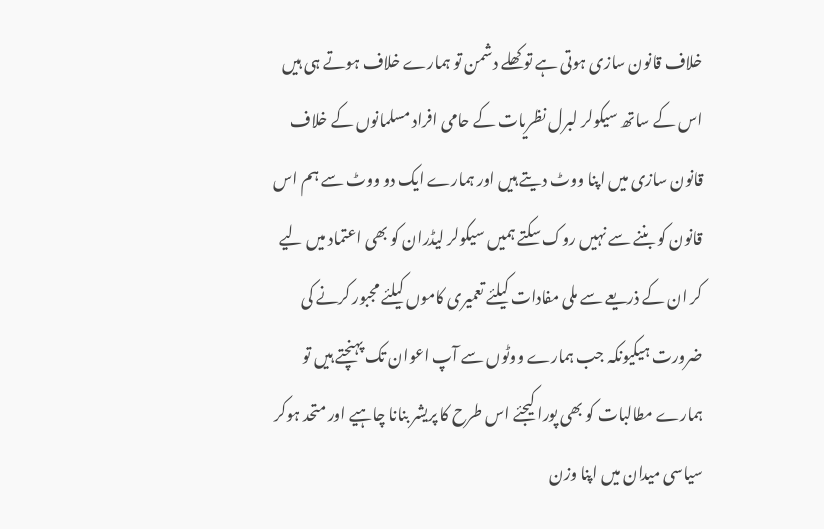خلاف قانون سازی ہوتی ہے تو کھلے دشمن تو ہمارے خلاف ہوتے ہی ہیں اس کے ساتھ سیکولر لبرل نظریات کے حامی افراد مسلمانوں کے خلاف قانون سازی میں اپنا ووٹ دیتے ہیں اور ہمارے ایک دو ووٹ سے ہم اس قانون کو بننے سے نہیں روک سکتے ہمیں سیکولر لیڈران کو بھی اعتماد میں لیے کر ان کے ذریعے سے ملی مفادات کیلئے تعمیری کاموں کیلئے مجبور کرنے کی ضرورت ہیکیونکہ جب ہمارے ووٹوں سے آپ اعوان تک پہنچتے ہیں تو ہمارے مطالبات کو بھی پورا کیجئے اس طرح کا پریشر بنانا چاہیے اور متحد ہوکر سیاسی میدان میں اپنا وزن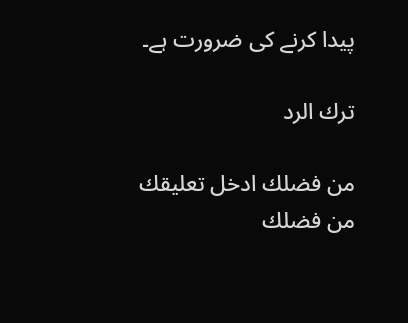پیدا کرنے کی ضرورت ہے۔

ترك الرد

من فضلك ادخل تعليقك
من فضلك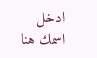ادخل اسمك هنا